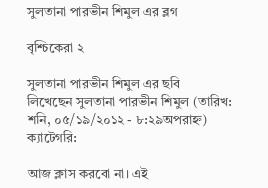সুলতানা পারভীন শিমুল এর ব্লগ

বৃশ্চিকেরা ২

সুলতানা পারভীন শিমুল এর ছবি
লিখেছেন সুলতানা পারভীন শিমুল (তারিখ: শনি, ০৫/১৯/২০১২ - ৮:২৯অপরাহ্ন)
ক্যাটেগরি:

আজ ক্লাস করবো না। এই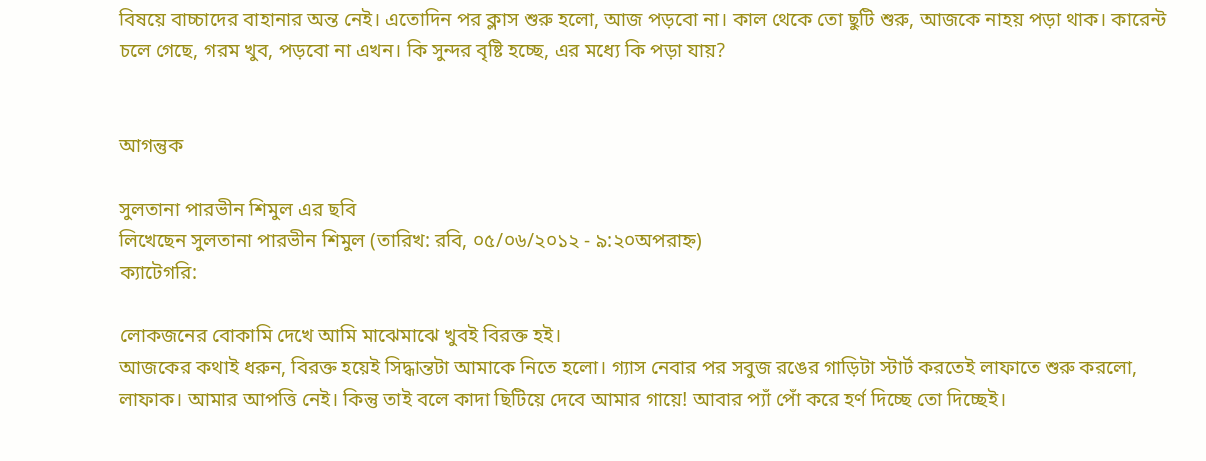বিষয়ে বাচ্চাদের বাহানার অন্ত নেই। এতোদিন পর ক্লাস শুরু হলো, আজ পড়বো না। কাল থেকে তো ছুটি শুরু, আজকে নাহয় পড়া থাক। কারেন্ট চলে গেছে, গরম খুব, পড়বো না এখন। কি সুন্দর বৃষ্টি হচ্ছে, এর মধ্যে কি পড়া যায়?


আগন্তুক

সুলতানা পারভীন শিমুল এর ছবি
লিখেছেন সুলতানা পারভীন শিমুল (তারিখ: রবি, ০৫/০৬/২০১২ - ৯:২০অপরাহ্ন)
ক্যাটেগরি:

লোকজনের বোকামি দেখে আমি মাঝেমাঝে খুবই বিরক্ত হই।
আজকের কথাই ধরুন, বিরক্ত হয়েই সিদ্ধান্তটা আমাকে নিতে হলো। গ্যাস নেবার পর সবুজ রঙের গাড়িটা স্টার্ট করতেই লাফাতে শুরু করলো, লাফাক। আমার আপত্তি নেই। কিন্তু তাই বলে কাদা ছিটিয়ে দেবে আমার গায়ে! আবার প্যাঁ পোঁ করে হর্ণ দিচ্ছে তো দিচ্ছেই।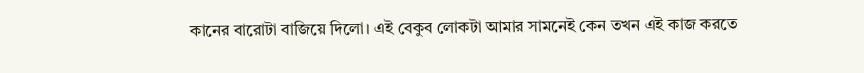কানের বারোটা বাজিয়ে দিলো। এই বেকুব লোকটা আমার সামনেই কেন তখন এই কাজ করতে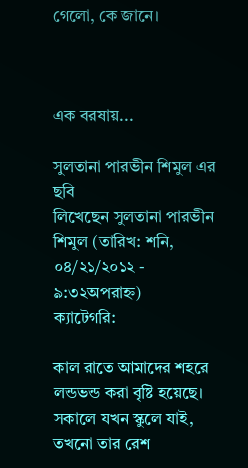গেলো, কে জানে।



এক বরষায়...

সুলতানা পারভীন শিমুল এর ছবি
লিখেছেন সুলতানা পারভীন শিমুল (তারিখ: শনি, ০৪/২১/২০১২ - ৯:৩২অপরাহ্ন)
ক্যাটেগরি:

কাল রাতে আমাদের শহরে লন্ডভন্ড করা বৃষ্টি হয়েছে। সকালে যখন স্কুলে যাই, তখনো তার রেশ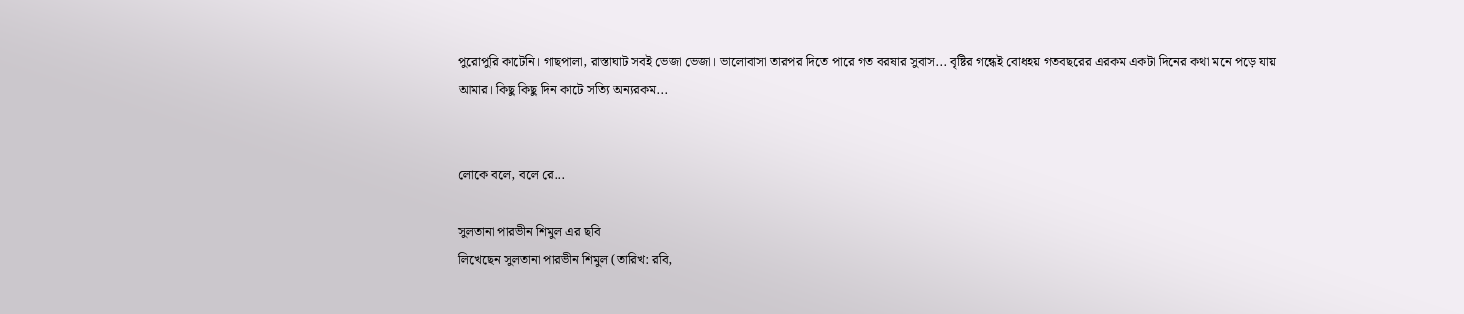পুরোপুরি কাটেনি। গাছপালা, রাস্তাঘাট সবই ভেজা ভেজা। ভালোবাসা তারপর দিতে পারে গত বরষার সুবাস... বৃষ্টির গন্ধেই বোধহয় গতবছরের এরকম একটা দিনের কথা মনে পড়ে যায় আমার। কিছু কিছু দিন কাটে সত্যি অন্যরকম...


লোকে বলে, বলে রে...

সুলতানা পারভীন শিমুল এর ছবি
লিখেছেন সুলতানা পারভীন শিমুল (তারিখ: রবি,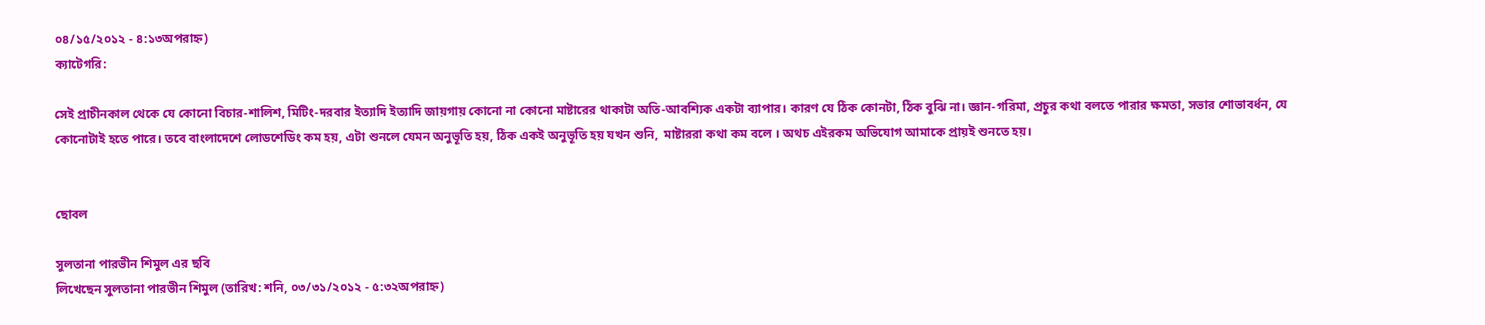০৪/১৫/২০১২ - ৪:১৩অপরাহ্ন)
ক্যাটেগরি:

সেই প্রাচীনকাল থেকে যে কোনো বিচার-শালিশ, মিটিং-দরবার ইত্যাদি ইত্যাদি জায়গায় কোনো না কোনো মাষ্টারের থাকাটা অতি-আবশ্যিক একটা ব্যাপার। কারণ যে ঠিক কোনটা, ঠিক বুঝি না। জ্ঞান-গরিমা, প্রচুর কথা বলতে পারার ক্ষমতা, সভার শোভাবর্ধন, যে কোনোটাই হতে পারে। তবে বাংলাদেশে লোডশেডিং কম হয়, এটা শুনলে যেমন অনুভূতি হয়, ঠিক একই অনুভূতি হয় যখন শুনি,  মাষ্টাররা কথা কম বলে । অথচ এইরকম অভিযোগ আমাকে প্রায়ই শুনতে হয়।


ছোবল

সুলতানা পারভীন শিমুল এর ছবি
লিখেছেন সুলতানা পারভীন শিমুল (তারিখ: শনি, ০৩/৩১/২০১২ - ৫:৩২অপরাহ্ন)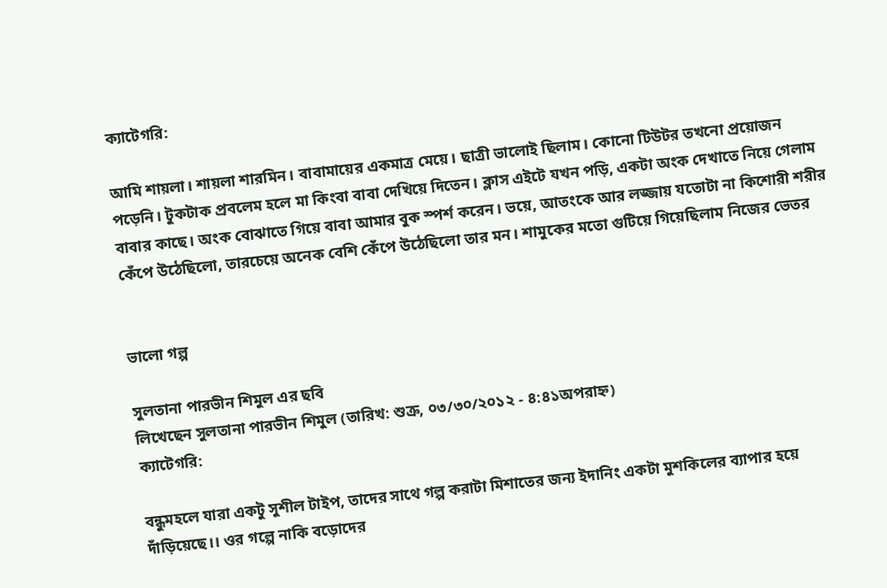ক্যাটেগরি:

আমি শায়লা। শায়লা শারমিন। বাবামায়ের একমাত্র মেয়ে। ছাত্রী ভালোই ছিলাম। কোনো টিউটর তখনো প্রয়োজন পড়েনি। টুকটাক প্রবলেম হলে মা কিংবা বাবা দেখিয়ে দিতেন। ক্লাস এইটে যখন পড়ি, একটা অংক দেখাতে নিয়ে গেলাম বাবার কাছে। অংক বোঝাতে গিয়ে বাবা আমার বুক স্পর্শ করেন। ভয়ে, আতংকে আর লজ্জায় যতোটা না কিশোরী শরীর কেঁপে উঠেছিলো, তারচেয়ে অনেক বেশি কেঁপে উঠেছিলো তার মন। শামুকের মতো গুটিয়ে গিয়েছিলাম নিজের ভেতর


ভালো গল্প

সুলতানা পারভীন শিমুল এর ছবি
লিখেছেন সুলতানা পারভীন শিমুল (তারিখ: শুক্র, ০৩/৩০/২০১২ - ৪:৪১অপরাহ্ন)
ক্যাটেগরি:

বন্ধুমহলে যারা একটু সুশীল টাইপ, তাদের সাথে গল্প করাটা মিশাতের জন্য ইদানিং একটা মুশকিলের ব্যাপার হয়ে দাঁড়িয়েছে।। ওর গল্পে নাকি বড়োদের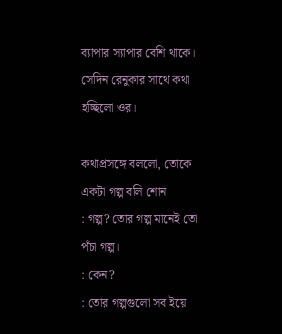ব্যাপার স্যাপার বেশি থাকে। সেদিন রেনুকার সাথে কথা হচ্ছিলো ওর।

কথাপ্রসঙ্গে বললো, তোকে একটা গল্প বলি শোন
: গল্প? তোর গল্প মানেই তো পঁচা গল্প।
: কেন?
: তোর গল্পগুলো সব ইয়ে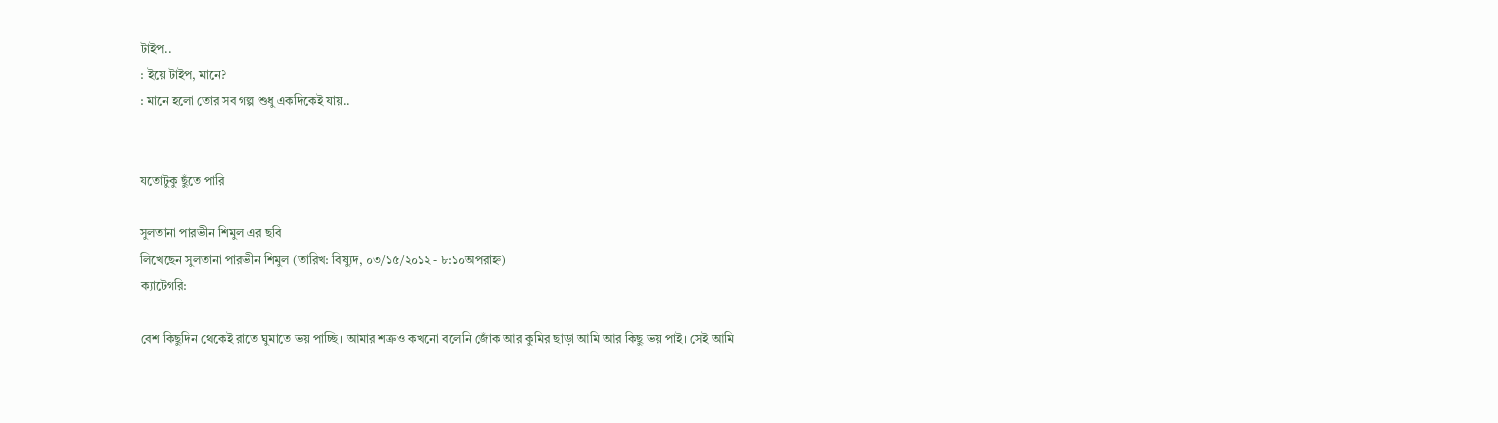টাইপ..
: ইয়ে টাইপ, মানে?
: মানে হলো তোর সব গল্প শুধু একদিকেই যায়..


যতোটুকু ছুঁতে পারি

সুলতানা পারভীন শিমুল এর ছবি
লিখেছেন সুলতানা পারভীন শিমুল (তারিখ: বিষ্যুদ, ০৩/১৫/২০১২ - ৮:১০অপরাহ্ন)
ক্যাটেগরি:

বেশ কিছুদিন থেকেই রাতে ঘুমাতে ভয় পাচ্ছি। আমার শত্রুও কখনো বলেনি জোঁক আর কুমির ছাড়া আমি আর কিছু ভয় পাই। সেই আমি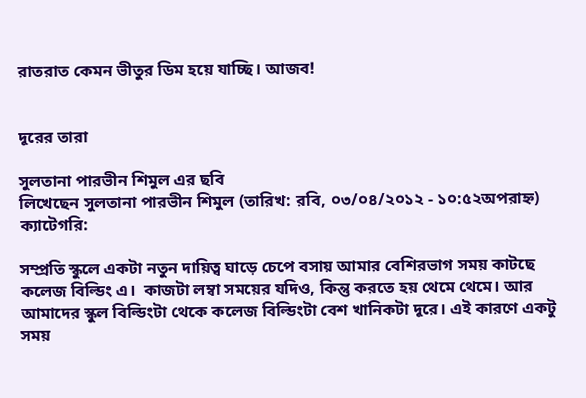রাতরাত কেমন ভীতুর ডিম হয়ে যাচ্ছি। আজব!


দূরের তারা

সুলতানা পারভীন শিমুল এর ছবি
লিখেছেন সুলতানা পারভীন শিমুল (তারিখ: রবি, ০৩/০৪/২০১২ - ১০:৫২অপরাহ্ন)
ক্যাটেগরি:

সম্প্রতি স্কুলে একটা নতুন দায়িত্ব ঘাড়ে চেপে বসায় আমার বেশিরভাগ সময় কাটছে কলেজ বিল্ডিং এ।  কাজটা লম্বা সময়ের যদিও, কিন্তু করতে হয় থেমে থেমে। আর আমাদের স্কুল বিল্ডিংটা থেকে কলেজ বিল্ডিংটা বেশ খানিকটা দূরে। এই কারণে একটু সময়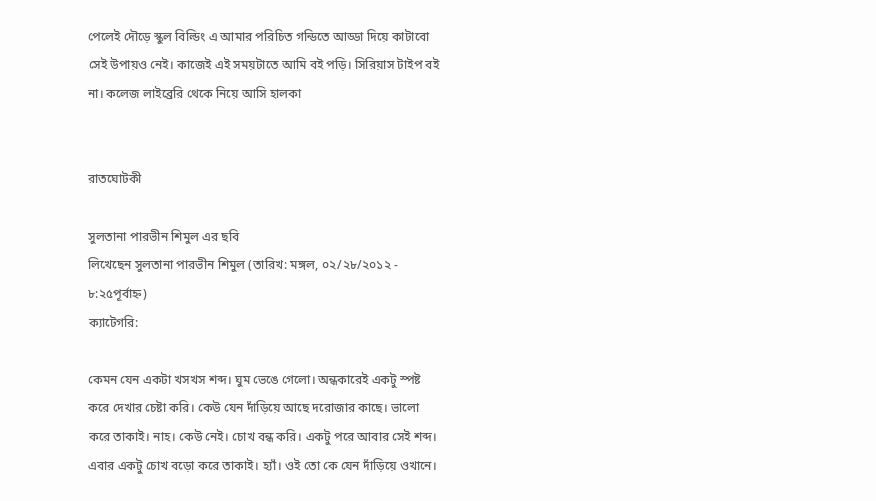পেলেই দৌড়ে স্কুল বিল্ডিং এ আমার পরিচিত গন্ডিতে আড্ডা দিয়ে কাটাবো সেই উপায়ও নেই। কাজেই এই সময়টাতে আমি বই পড়ি। সিরিয়াস টাইপ বই না। কলেজ লাইব্রেরি থেকে নিয়ে আসি হালকা


রাতঘোটকী

সুলতানা পারভীন শিমুল এর ছবি
লিখেছেন সুলতানা পারভীন শিমুল (তারিখ: মঙ্গল, ০২/২৮/২০১২ - ৮:২৫পূর্বাহ্ন)
ক্যাটেগরি:

কেমন যেন একটা খসখস শব্দ। ঘুম ভেঙে গেলো। অন্ধকারেই একটু স্পষ্ট করে দেখার চেষ্টা করি। কেউ যেন দাঁড়িয়ে আছে দরোজার কাছে। ভালো করে তাকাই। নাহ। কেউ নেই। চোখ বন্ধ করি। একটু পরে আবার সেই শব্দ। এবার একটু চোখ বড়ো করে তাকাই। হ্যাঁ। ওই তো কে যেন দাঁড়িয়ে ওখানে।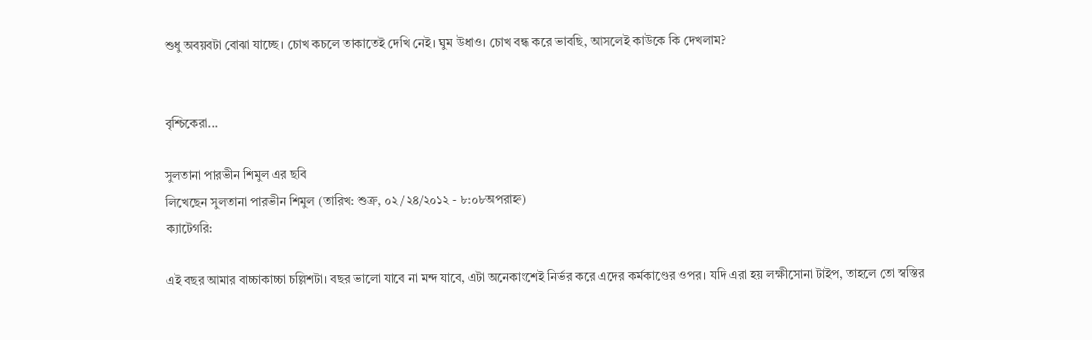শুধু অবয়বটা বোঝা যাচ্ছে। চোখ কচলে তাকাতেই দেখি নেই। ঘুম উধাও। চোখ বন্ধ করে ভাবছি, আসলেই কাউকে কি দেখলাম?


বৃশ্চিকেরা...

সুলতানা পারভীন শিমুল এর ছবি
লিখেছেন সুলতানা পারভীন শিমুল (তারিখ: শুক্র, ০২/২৪/২০১২ - ৮:০৮অপরাহ্ন)
ক্যাটেগরি:

এই বছর আমার বাচ্চাকাচ্চা চল্লিশটা। বছর ভালো যাবে না মন্দ যাবে, এটা অনেকাংশেই নির্ভর করে এদের কর্মকাণ্ডের ওপর। যদি এরা হয় লক্ষীসোনা টাইপ, তাহলে তো স্বস্তির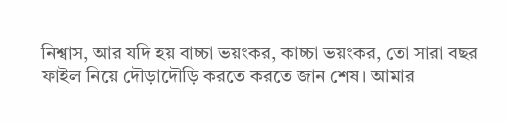নিশ্বাস, আর যদি হয় বাচ্চা ভয়ংকর, কাচ্চা ভয়ংকর, তো সারা বছর ফাইল নিয়ে দৌড়াদৌড়ি করতে করতে জান শেষ। আমার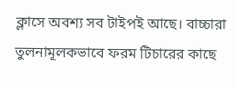ক্লাসে অবশ্য সব টাইপই আছে। বাচ্চারা তুলনামূলকভাবে ফরম টিচারের কাছে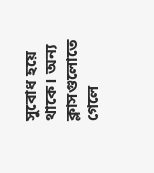সুবোধ হয়ে থাকে। অন্য ক্লাসগুলোতে গেলে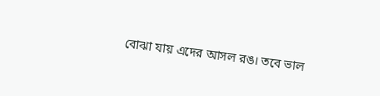বোঝা যায় এদের আসল রঙ। তবে ভাল